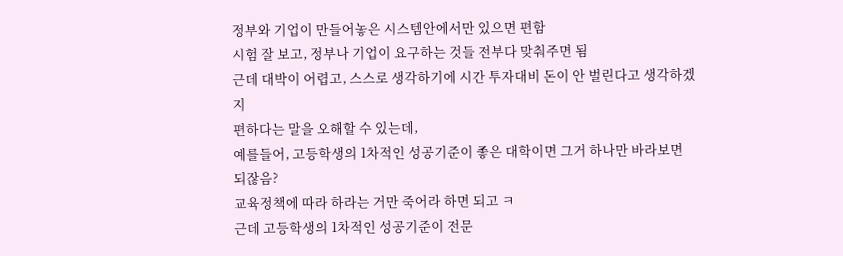정부와 기업이 만들어놓은 시스템안에서만 있으면 편함
시험 잘 보고, 정부나 기업이 요구하는 것들 전부다 맞춰주면 됨
근데 대박이 어렵고, 스스로 생각하기에 시간 투자대비 돈이 안 벌린다고 생각하겠지
편하다는 말을 오해할 수 있는데,
예를들어, 고등학생의 1차적인 성공기준이 좋은 대학이면 그거 하나만 바라보면 되잖음?
교육정책에 따라 하라는 거만 죽어라 하면 되고 ㅋ
근데 고등학생의 1차적인 성공기준이 전문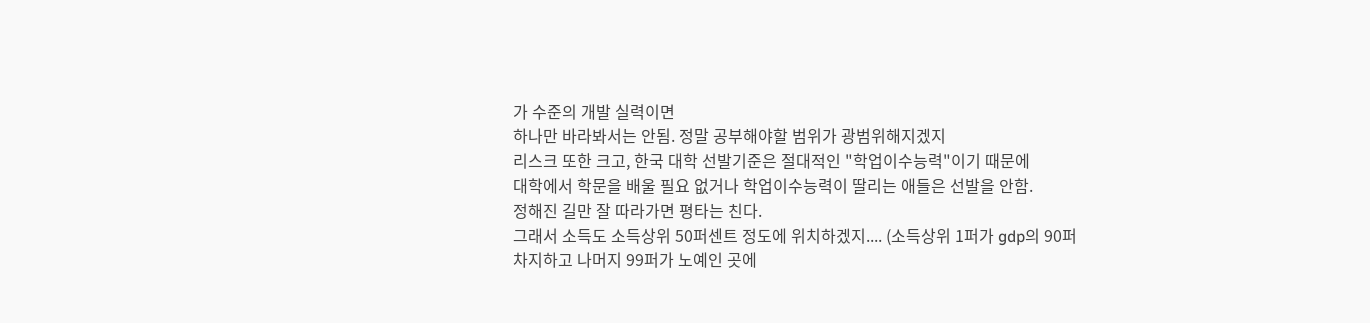가 수준의 개발 실력이면
하나만 바라봐서는 안됨. 정말 공부해야할 범위가 광범위해지겠지
리스크 또한 크고, 한국 대학 선발기준은 절대적인 "학업이수능력"이기 때문에
대학에서 학문을 배울 필요 없거나 학업이수능력이 딸리는 애들은 선발을 안함.
정해진 길만 잘 따라가면 평타는 친다.
그래서 소득도 소득상위 50퍼센트 정도에 위치하겠지.... (소득상위 1퍼가 gdp의 90퍼 차지하고 나머지 99퍼가 노예인 곳에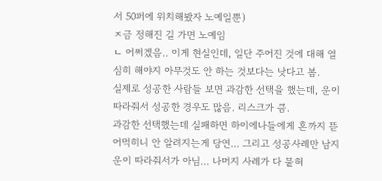서 50퍼에 위치해봤자 노예일뿐)
ㅈ금 정해진 길 가면 노예임
ㄴ 어쩌겠음.. 이게 현실인데, 일단 주어진 것에 대해 열심히 해야지 아무것도 안 하는 것보다는 낫다고 봄.
실제로 성공한 사람들 보면 과감한 선택을 했는데, 운이 따라줘서 성공한 경우도 많음. 리스크가 큼.
과감한 선택했는데 실패하면 하이에나들에게 혼까지 뜯어먹히니 안 알려지는게 당연... 그리고 성공사례만 남지
운이 따라줘서가 아님... 나머지 사례가 다 뭍혀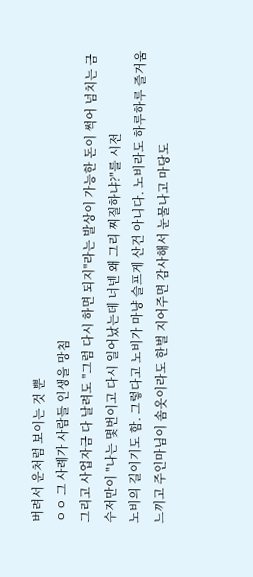버려서 운처럼 보이는 것 뿐
ㅇㅇ 그 사례가 사람들 인생을 망침
그리고 사업자금 다 날려도 "그럼 다시 하면 되지"라는 발상이 가능한 돈이 썩어 넘치는 금수저만이 "나는 몇번이고 다시 일어났는데 너넨 왜 그리 찌질하냐?"를 시전
노비의 길이기도 함. 그렇다고 노비가 마냥 슬프게 산건 아니다. 노비라도 하루하루 즐거움 느끼고 주인마님이 솜옷이라도 한벌 지어주면 감사해서 눈물나고 마당도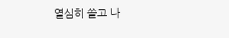열심히 쓸고 나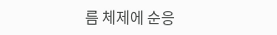름 체제에 순응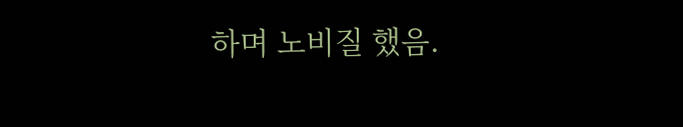하며 노비질 했음.